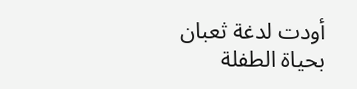أودت لدغة ثعبان بحياة الطفلة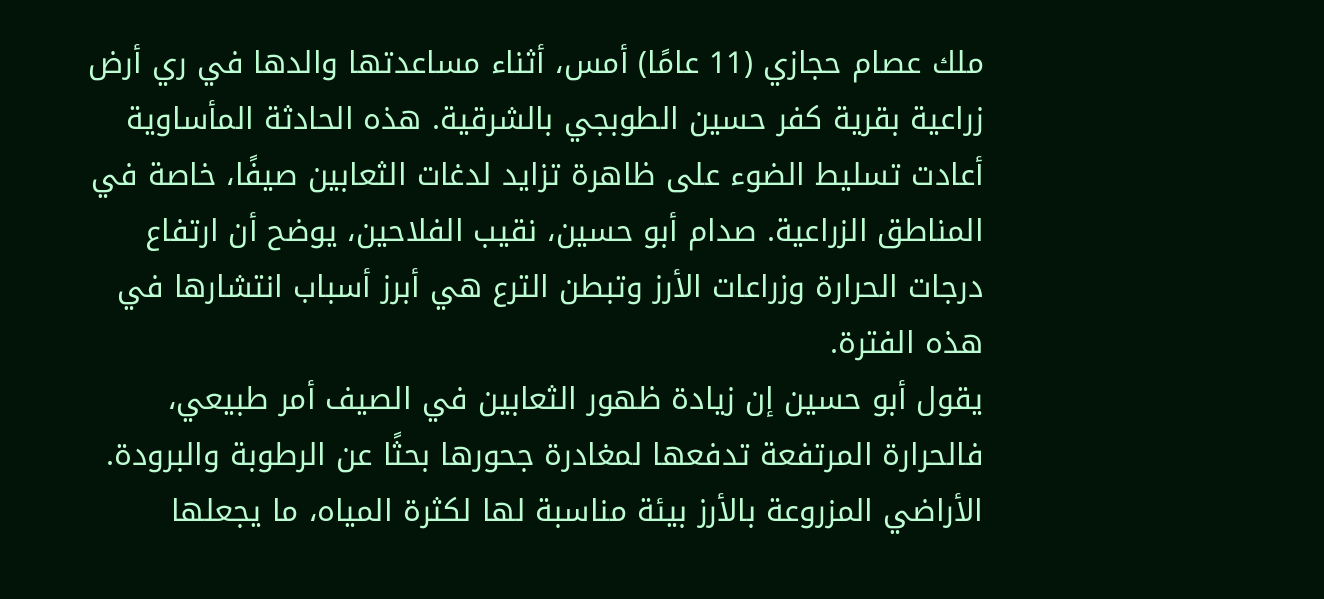ملك عصام حجازي (11 عامًا) أمس، أثناء مساعدتها والدها في ري أرض زراعية بقرية كفر حسين الطوبجي بالشرقية. هذه الحادثة المأساوية أعادت تسليط الضوء على ظاهرة تزايد لدغات الثعابين صيفًا، خاصة في المناطق الزراعية. صدام أبو حسين، نقيب الفلاحين، يوضح أن ارتفاع درجات الحرارة وزراعات الأرز وتبطن الترع هي أبرز أسباب انتشارها في هذه الفترة.
يقول أبو حسين إن زيادة ظهور الثعابين في الصيف أمر طبيعي، فالحرارة المرتفعة تدفعها لمغادرة جحورها بحثًا عن الرطوبة والبرودة. الأراضي المزروعة بالأرز بيئة مناسبة لها لكثرة المياه، ما يجعلها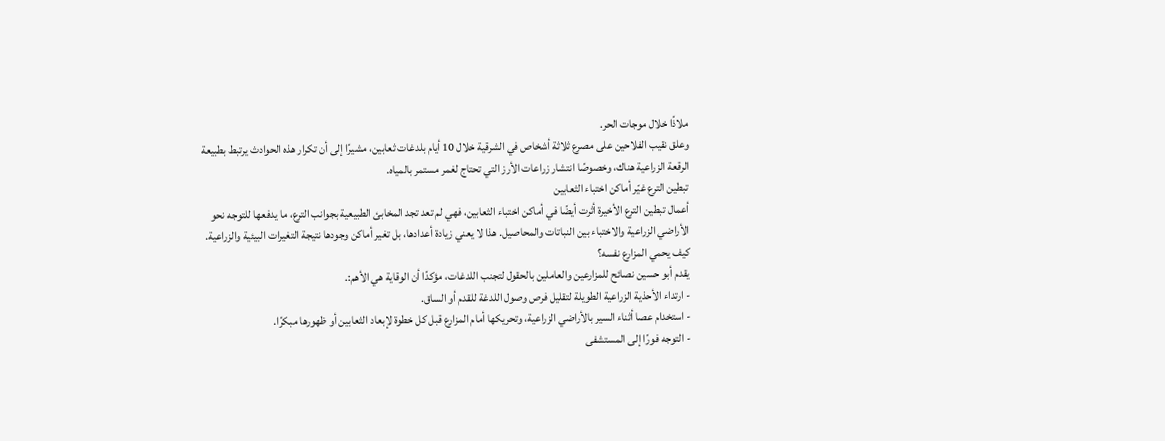ملاذًا خلال موجات الحر.
وعلق نقيب الفلاحين على مصرع ثلاثة أشخاص في الشرقية خلال 10 أيام بلدغات ثعابين، مشيرًا إلى أن تكرار هذه الحوادث يرتبط بطبيعة الرقعة الزراعية هناك، وخصوصًا انتشار زراعات الأرز التي تحتاج لغمر مستمر بالمياه.
تبطين الترع غيّر أماكن اختباء الثعابين
أعمال تبطين الترع الأخيرة أثرت أيضًا في أماكن اختباء الثعابين، فهي لم تعد تجد المخابئ الطبيعية بجوانب الترع، ما يدفعها للتوجه نحو الأراضي الزراعية والاختباء بين النباتات والمحاصيل. هذا لا يعني زيادة أعدادها، بل تغير أماكن وجودها نتيجة التغيرات البيئية والزراعية.
كيف يحمي المزارع نفسه؟
يقدم أبو حسين نصائح للمزارعين والعاملين بالحقول لتجنب اللدغات، مؤكدًا أن الوقاية هي الأهم:.
- ارتداء الأحذية الزراعية الطويلة لتقليل فرص وصول اللدغة للقدم أو الساق.
- استخدام عصا أثناء السير بالأراضي الزراعية، وتحريكها أمام المزارع قبل كل خطوة لإبعاد الثعابين أو ظهورها مبكرًا.
- التوجه فورًا إلى المستشفى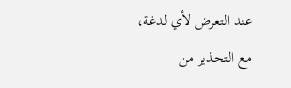عند التعرض لأي لدغة، مع التحذير من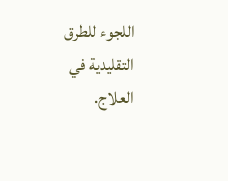اللجوء للطرق التقليدية في العلاج.